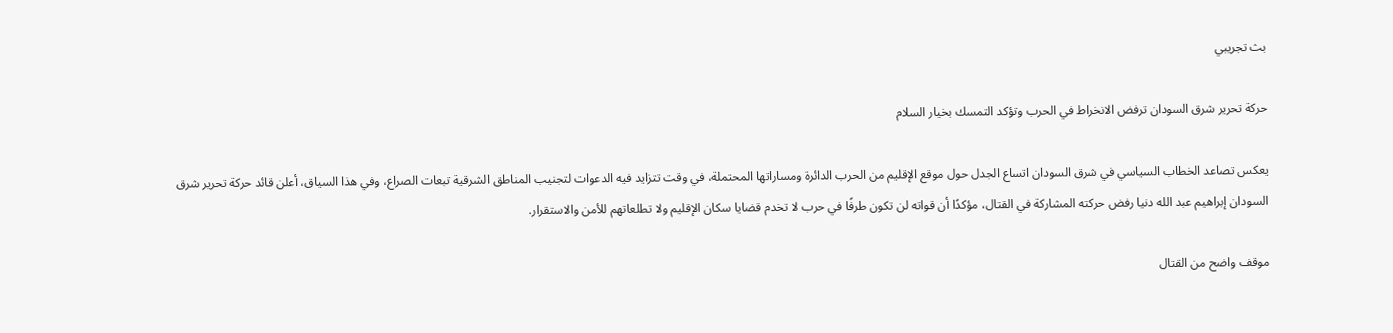بث تجريبي

حركة تحرير شرق السودان ترفض الانخراط في الحرب وتؤكد التمسك بخيار السلام

يعكس تصاعد الخطاب السياسي في شرق السودان اتساع الجدل حول موقع الإقليم من الحرب الدائرة ومساراتها المحتملة، في وقت تتزايد فيه الدعوات لتجنيب المناطق الشرقية تبعات الصراع، وفي هذا السياق، أعلن قائد حركة تحرير شرق السودان إبراهيم عبد الله دنيا رفض حركته المشاركة في القتال، مؤكدًا أن قواته لن تكون طرفًا في حرب لا تخدم قضايا سكان الإقليم ولا تطلعاتهم للأمن والاستقرار.

موقف واضح من القتال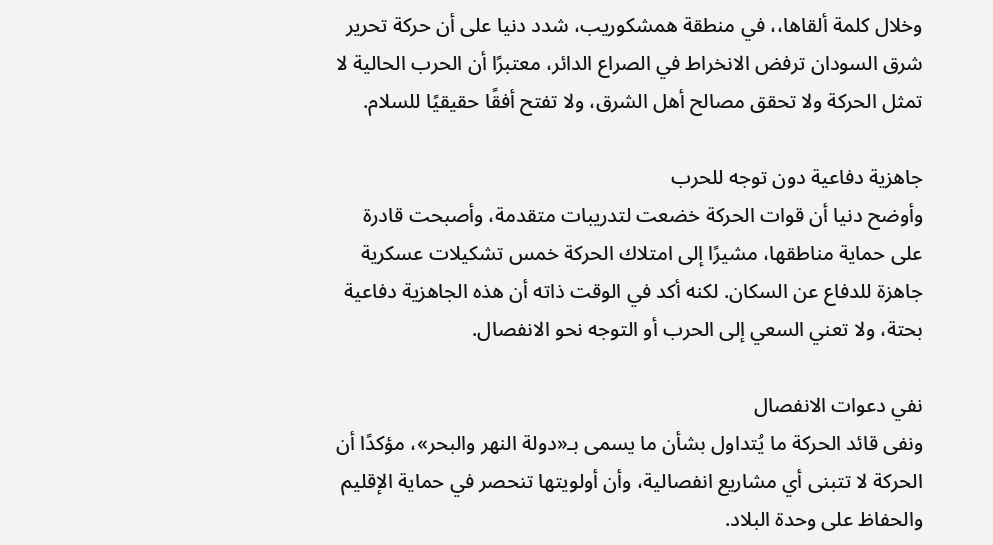وخلال كلمة ألقاها،، في منطقة همشكوريب، شدد دنيا على أن حركة تحرير شرق السودان ترفض الانخراط في الصراع الدائر، معتبرًا أن الحرب الحالية لا تمثل الحركة ولا تحقق مصالح أهل الشرق، ولا تفتح أفقًا حقيقيًا للسلام.

جاهزية دفاعية دون توجه للحرب
وأوضح دنيا أن قوات الحركة خضعت لتدريبات متقدمة، وأصبحت قادرة على حماية مناطقها، مشيرًا إلى امتلاك الحركة خمس تشكيلات عسكرية جاهزة للدفاع عن السكان. لكنه أكد في الوقت ذاته أن هذه الجاهزية دفاعية بحتة، ولا تعني السعي إلى الحرب أو التوجه نحو الانفصال.

نفي دعوات الانفصال
ونفى قائد الحركة ما يُتداول بشأن ما يسمى بـ«دولة النهر والبحر»، مؤكدًا أن الحركة لا تتبنى أي مشاريع انفصالية، وأن أولويتها تنحصر في حماية الإقليم والحفاظ على وحدة البلاد.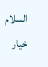السلام خيار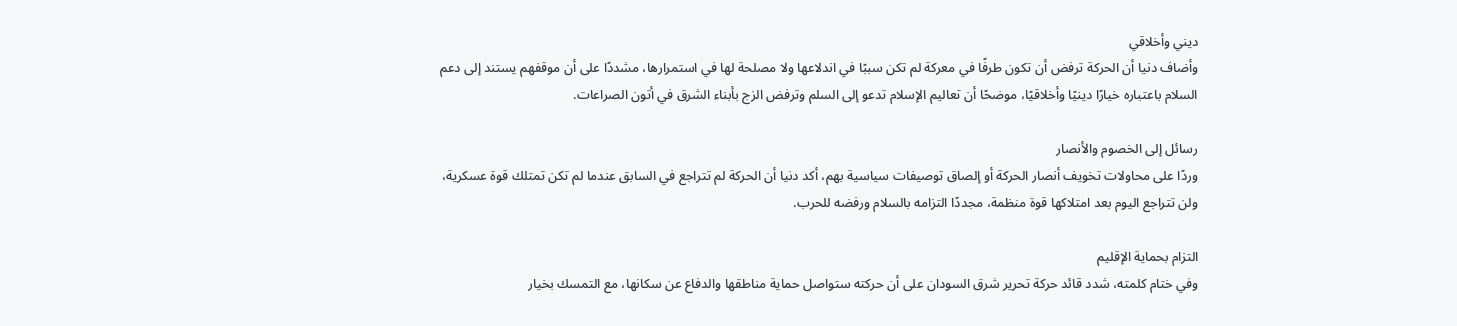ديني وأخلاقي
وأضاف دنيا أن الحركة ترفض أن تكون طرفًا في معركة لم تكن سببًا في اندلاعها ولا مصلحة لها في استمرارها، مشددًا على أن موقفهم يستند إلى دعم السلام باعتباره خيارًا دينيًا وأخلاقيًا، موضحًا أن تعاليم الإسلام تدعو إلى السلم وترفض الزج بأبناء الشرق في أتون الصراعات.

رسائل إلى الخصوم والأنصار
وردًا على محاولات تخويف أنصار الحركة أو إلصاق توصيفات سياسية بهم، أكد دنيا أن الحركة لم تتراجع في السابق عندما لم تكن تمتلك قوة عسكرية، ولن تتراجع اليوم بعد امتلاكها قوة منظمة، مجددًا التزامه بالسلام ورفضه للحرب.

التزام بحماية الإقليم
وفي ختام كلمته، شدد قائد حركة تحرير شرق السودان على أن حركته ستواصل حماية مناطقها والدفاع عن سكانها، مع التمسك بخيار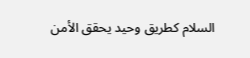السلام كطريق وحيد يحقق الأمن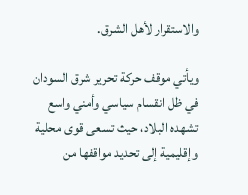والاستقرار لأهل الشرق.

ويأتي موقف حركة تحرير شرق السودان في ظل انقسام سياسي وأمني واسع تشهده البلاد، حيث تسعى قوى محلية وإقليمية إلى تحديد مواقفها من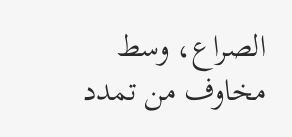الصراع، وسط مخاوف من تمدد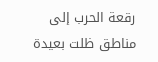رقعة الحرب إلى مناطق ظلت بعيدة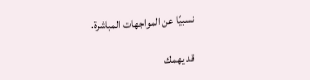نسبيًا عن المواجهات المباشرة.

قد يهمك